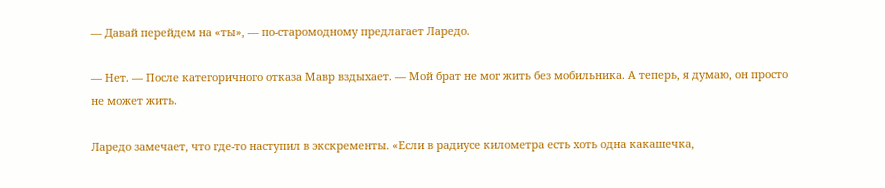— Давай перейдем на «ты», — по-старомодному предлагает Ларедо.

— Нет. — После категоричного отказа Мавр вздыхает. — Мой брат не мог жить без мобильника. А теперь, я думаю, он просто не может жить.

Ларедо замечает, что где-то наступил в экскременты. «Если в радиусе километра есть хоть одна какашечка,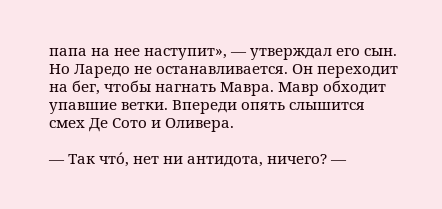папа на нее наступит», — утверждал его сын. Но Ларедо не останавливается. Он переходит на бег, чтобы нагнать Мавра. Мавр обходит упавшие ветки. Впереди опять слышится смех Де Сото и Оливера.

— Так что́, нет ни антидота, ничего? —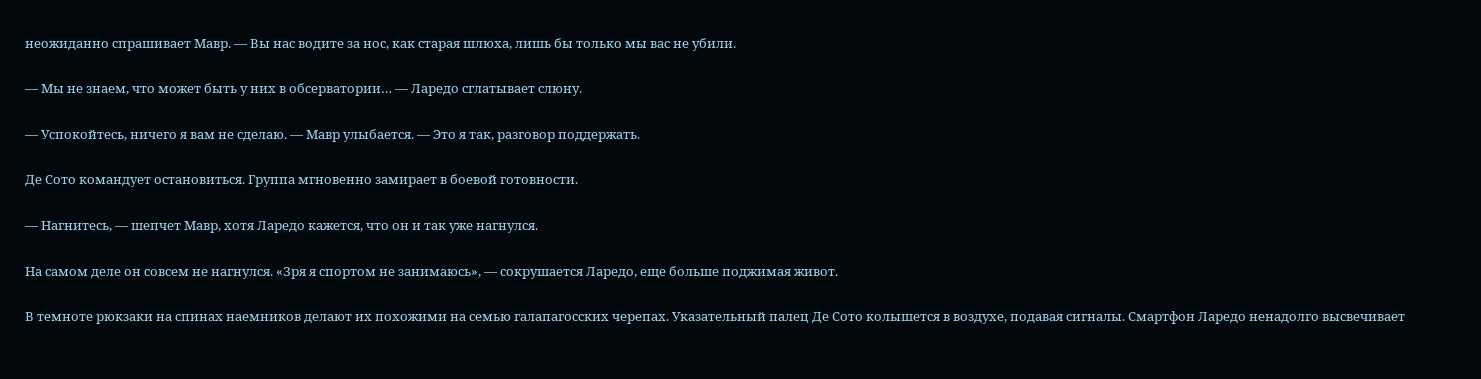неожиданно спрашивает Мавр. — Вы нас водите за нос, как старая шлюха, лишь бы только мы вас не убили.

— Мы не знаем, что может быть у них в обсерватории… — Ларедо сглатывает слюну.

— Успокойтесь, ничего я вам не сделаю. — Мавр улыбается. — Это я так, разговор поддержать.

Де Сото командует остановиться. Группа мгновенно замирает в боевой готовности.

— Нагнитесь, — шепчет Мавр, хотя Ларедо кажется, что он и так уже нагнулся.

На самом деле он совсем не нагнулся. «Зря я спортом не занимаюсь», — сокрушается Ларедо, еще больше поджимая живот.

В темноте рюкзаки на спинах наемников делают их похожими на семью галапагосских черепах. Указательный палец Де Сото колышется в воздухе, подавая сигналы. Смартфон Ларедо ненадолго высвечивает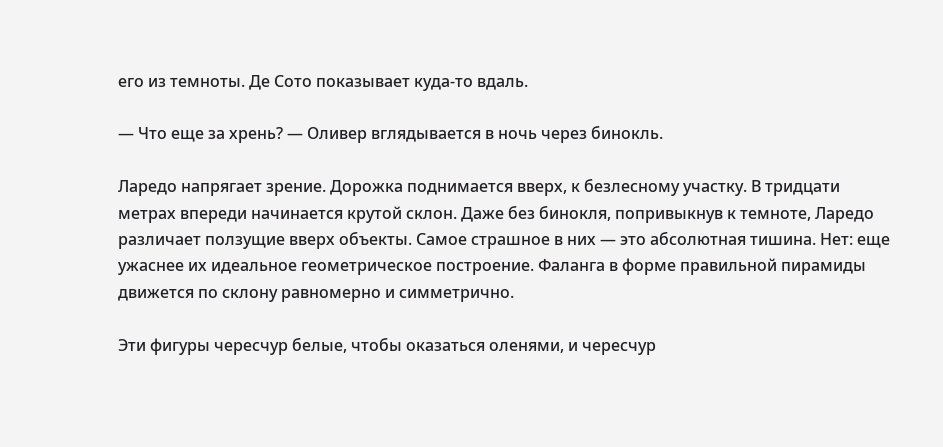его из темноты. Де Сото показывает куда-то вдаль.

— Что еще за хрень? — Оливер вглядывается в ночь через бинокль.

Ларедо напрягает зрение. Дорожка поднимается вверх, к безлесному участку. В тридцати метрах впереди начинается крутой склон. Даже без бинокля, попривыкнув к темноте, Ларедо различает ползущие вверх объекты. Самое страшное в них — это абсолютная тишина. Нет: еще ужаснее их идеальное геометрическое построение. Фаланга в форме правильной пирамиды движется по склону равномерно и симметрично.

Эти фигуры чересчур белые, чтобы оказаться оленями, и чересчур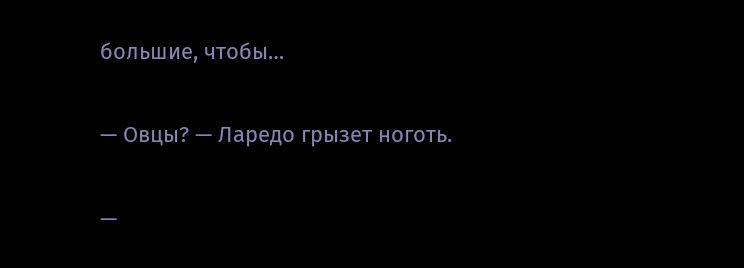большие, чтобы…

— Овцы? — Ларедо грызет ноготь.

—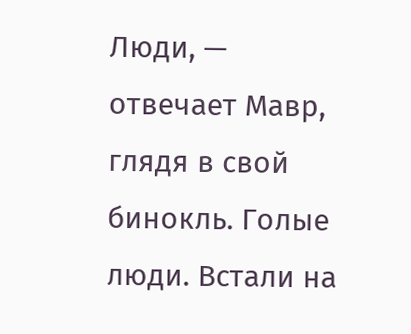Люди, — отвечает Мавр, глядя в свой бинокль. Голые люди. Встали на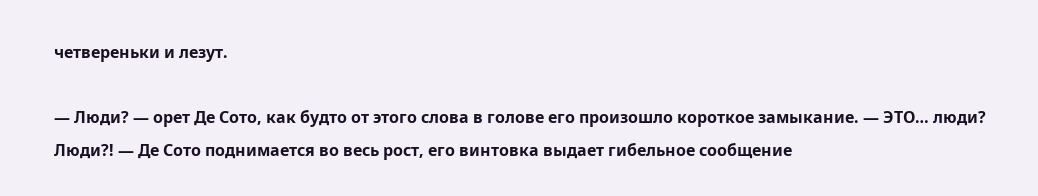четвереньки и лезут.

— Люди? — орет Де Сото, как будто от этого слова в голове его произошло короткое замыкание. — ЭТО… люди? Люди?! — Де Сото поднимается во весь рост, его винтовка выдает гибельное сообщение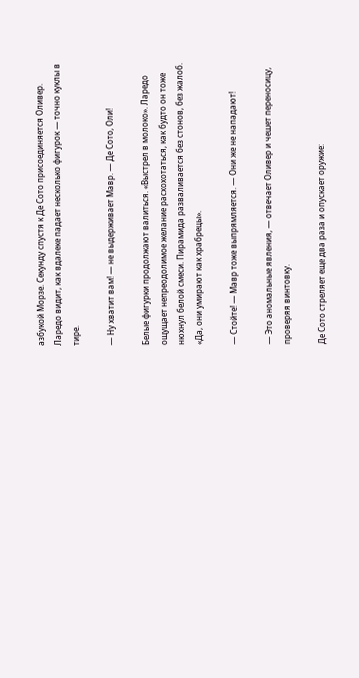азбукой Морзе. Секунду спустя к Де Сото присоединяется Оливер. Ларедо видит, как вдалеке падает несколько фигурок — точно куклы в тире.

— Ну хватит вам! — не выдерживает Мавр. — Де Сото, Оли!

Белые фигурки продолжают валиться. «Выстрел в молоко». Ларедо ощущает непреодолимое желание расхохотаться, как будто он тоже нюхнул белой смеси. Пирамида разваливается без стонов, без жалоб. «Да, они умирают как храбрецы».

— Стойте! — Мавр тоже выпрямляется. — Они же не нападают!

— Это аномальные явления, — отвечает Оливер и чешет переносицу, проверяя винтовку.

Де Сото стреляет еще два раза и опускает оружие: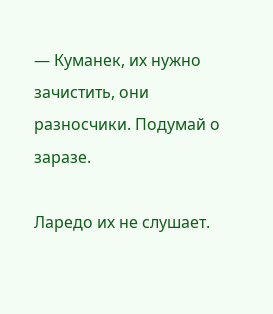— Куманек, их нужно зачистить, они разносчики. Подумай о заразе.

Ларедо их не слушает.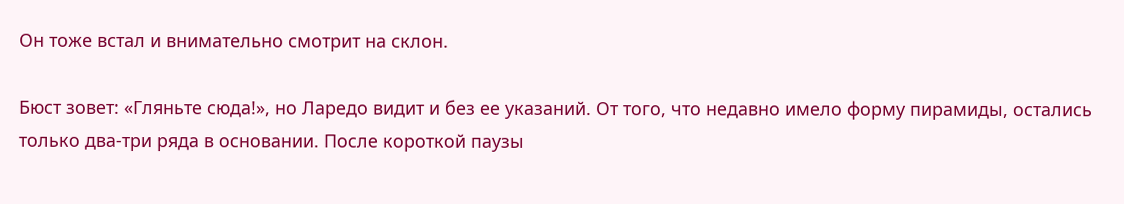Он тоже встал и внимательно смотрит на склон.

Бюст зовет: «Гляньте сюда!», но Ларедо видит и без ее указаний. От того, что недавно имело форму пирамиды, остались только два-три ряда в основании. После короткой паузы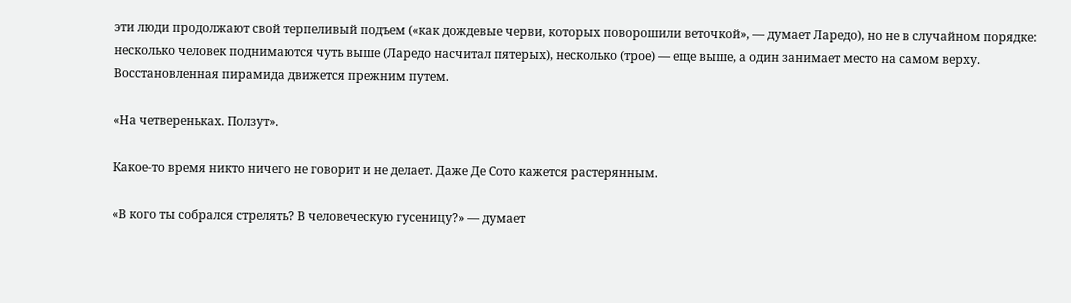эти люди продолжают свой терпеливый подъем («как дождевые черви, которых поворошили веточкой», — думает Ларедо), но не в случайном порядке: несколько человек поднимаются чуть выше (Ларедо насчитал пятерых), несколько (трое) — еще выше, а один занимает место на самом верху. Восстановленная пирамида движется прежним путем.

«На четвереньках. Ползут».

Какое-то время никто ничего не говорит и не делает. Даже Де Сото кажется растерянным.

«В кого ты собрался стрелять? В человеческую гусеницу?» — думает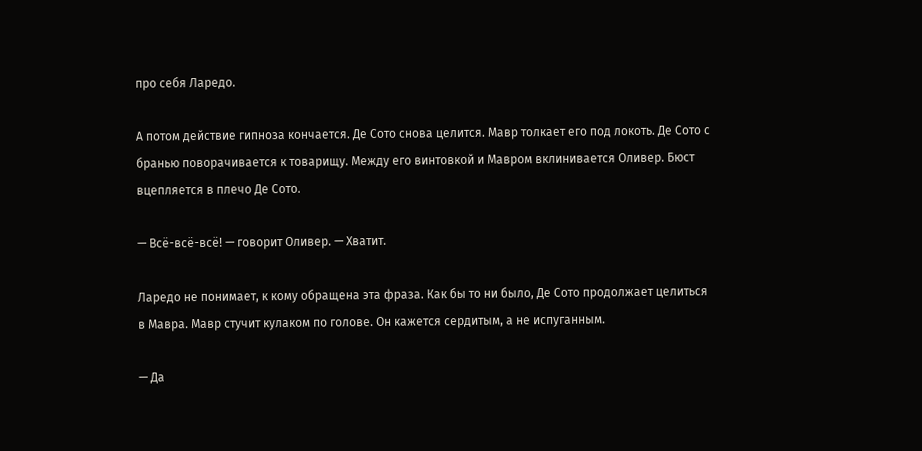про себя Ларедо.

А потом действие гипноза кончается. Де Сото снова целится. Мавр толкает его под локоть. Де Сото с бранью поворачивается к товарищу. Между его винтовкой и Мавром вклинивается Оливер. Бюст вцепляется в плечо Де Сото.

— Всё-всё-всё! — говорит Оливер. — Хватит.

Ларедо не понимает, к кому обращена эта фраза. Как бы то ни было, Де Сото продолжает целиться в Мавра. Мавр стучит кулаком по голове. Он кажется сердитым, а не испуганным.

— Да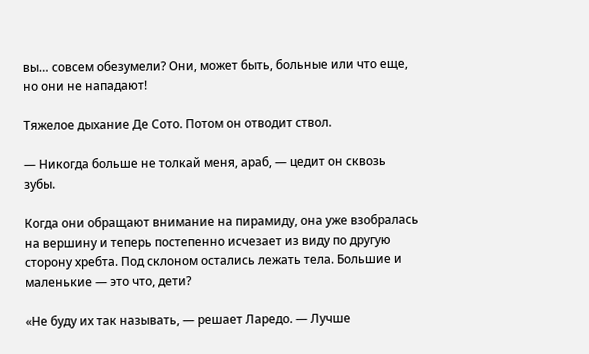вы… совсем обезумели? Они, может быть, больные или что еще, но они не нападают!

Тяжелое дыхание Де Сото. Потом он отводит ствол.

— Никогда больше не толкай меня, араб, — цедит он сквозь зубы.

Когда они обращают внимание на пирамиду, она уже взобралась на вершину и теперь постепенно исчезает из виду по другую сторону хребта. Под склоном остались лежать тела. Большие и маленькие — это что, дети?

«Не буду их так называть, — решает Ларедо. — Лучше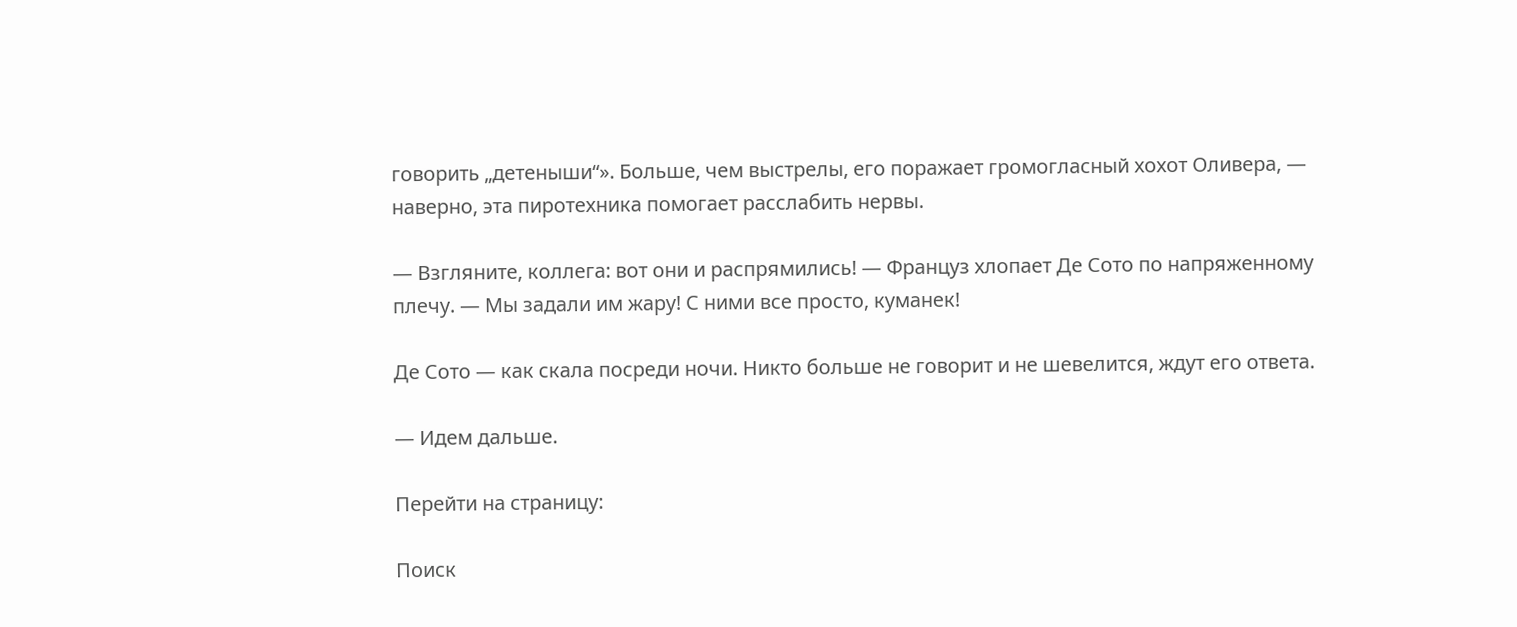говорить „детеныши“». Больше, чем выстрелы, его поражает громогласный хохот Оливера, — наверно, эта пиротехника помогает расслабить нервы.

— Взгляните, коллега: вот они и распрямились! — Француз хлопает Де Сото по напряженному плечу. — Мы задали им жару! С ними все просто, куманек!

Де Сото — как скала посреди ночи. Никто больше не говорит и не шевелится, ждут его ответа.

— Идем дальше.

Перейти на страницу:

Поиск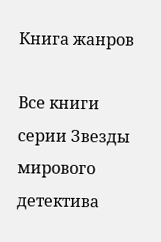Книга жанров

Все книги серии Звезды мирового детектива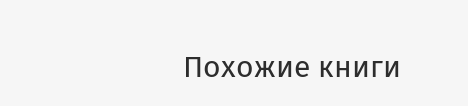Похожие книги